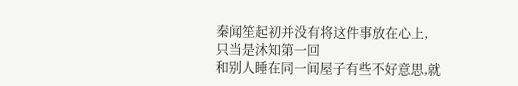秦闻笙起初并没有将这件事放在心上,
只当是沐知第一回
和别人睡在同一间屋子有些不好意思,就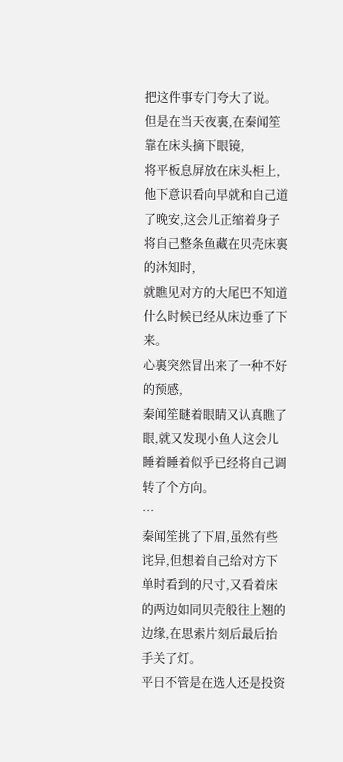把这件事专门夸大了说。
但是在当天夜裏,在秦闻笙靠在床头摘下眼镜,
将平板息屏放在床头柜上,
他下意识看向早就和自己道了晚安,这会儿正缩着身子将自己整条鱼藏在贝壳床裏的沐知时,
就瞧见对方的大尾巴不知道什么时候已经从床边垂了下来。
心裏突然冒出来了一种不好的预感,
秦闻笙瞇着眼睛又认真瞧了眼,就又发现小鱼人这会儿睡着睡着似乎已经将自己调转了个方向。
…
秦闻笙挑了下眉,虽然有些诧异,但想着自己给对方下单时看到的尺寸,又看着床的两边如同贝壳般往上翘的边缘,在思索片刻后最后抬手关了灯。
平日不管是在选人还是投资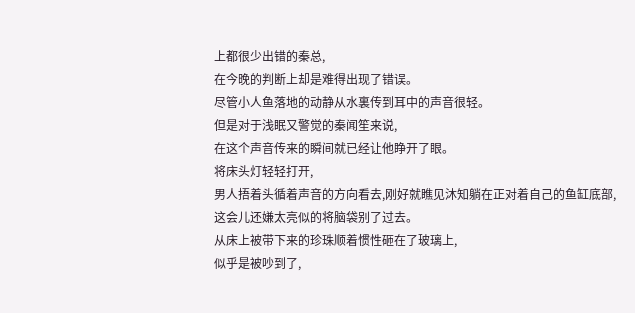上都很少出错的秦总,
在今晚的判断上却是难得出现了错误。
尽管小人鱼落地的动静从水裏传到耳中的声音很轻。
但是对于浅眠又警觉的秦闻笙来说,
在这个声音传来的瞬间就已经让他睁开了眼。
将床头灯轻轻打开,
男人捂着头循着声音的方向看去,刚好就瞧见沐知躺在正对着自己的鱼缸底部,
这会儿还嫌太亮似的将脑袋别了过去。
从床上被带下来的珍珠顺着惯性砸在了玻璃上,
似乎是被吵到了,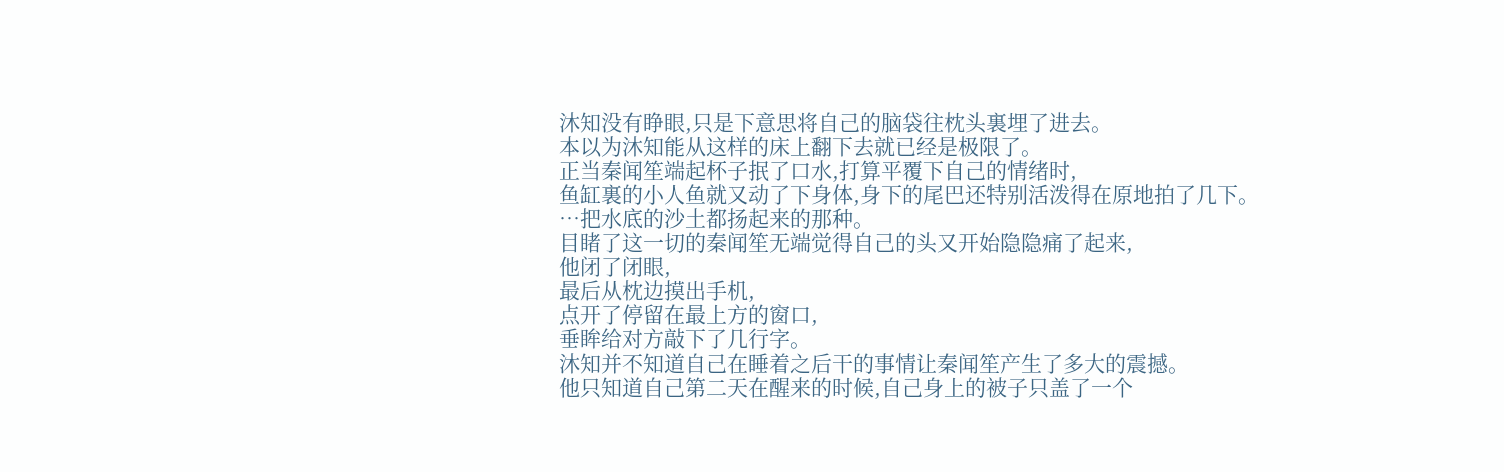沐知没有睁眼,只是下意思将自己的脑袋往枕头裏埋了进去。
本以为沐知能从这样的床上翻下去就已经是极限了。
正当秦闻笙端起杯子抿了口水,打算平覆下自己的情绪时,
鱼缸裏的小人鱼就又动了下身体,身下的尾巴还特别活泼得在原地拍了几下。
…把水底的沙土都扬起来的那种。
目睹了这一切的秦闻笙无端觉得自己的头又开始隐隐痛了起来,
他闭了闭眼,
最后从枕边摸出手机,
点开了停留在最上方的窗口,
垂眸给对方敲下了几行字。
沐知并不知道自己在睡着之后干的事情让秦闻笙产生了多大的震撼。
他只知道自己第二天在醒来的时候,自己身上的被子只盖了一个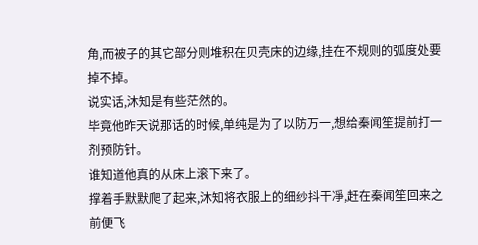角,而被子的其它部分则堆积在贝壳床的边缘,挂在不规则的弧度处要掉不掉。
说实话,沐知是有些茫然的。
毕竟他昨天说那话的时候,单纯是为了以防万一,想给秦闻笙提前打一剂预防针。
谁知道他真的从床上滚下来了。
撑着手默默爬了起来,沐知将衣服上的细纱抖干凈,赶在秦闻笙回来之前便飞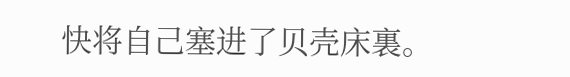快将自己塞进了贝壳床裏。